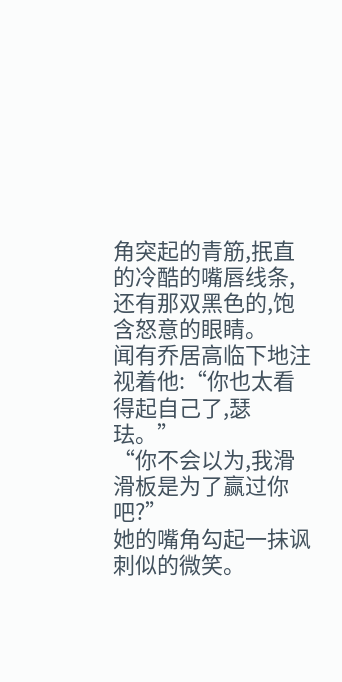角突起的青筋,抿直的冷酷的嘴唇线条,还有那双黑色的,饱含怒意的眼睛。
闻有乔居高临下地注视着他:“你也太看得起自己了,瑟珐。”
“你不会以为,我滑滑板是为了赢过你吧?”
她的嘴角勾起一抹讽刺似的微笑。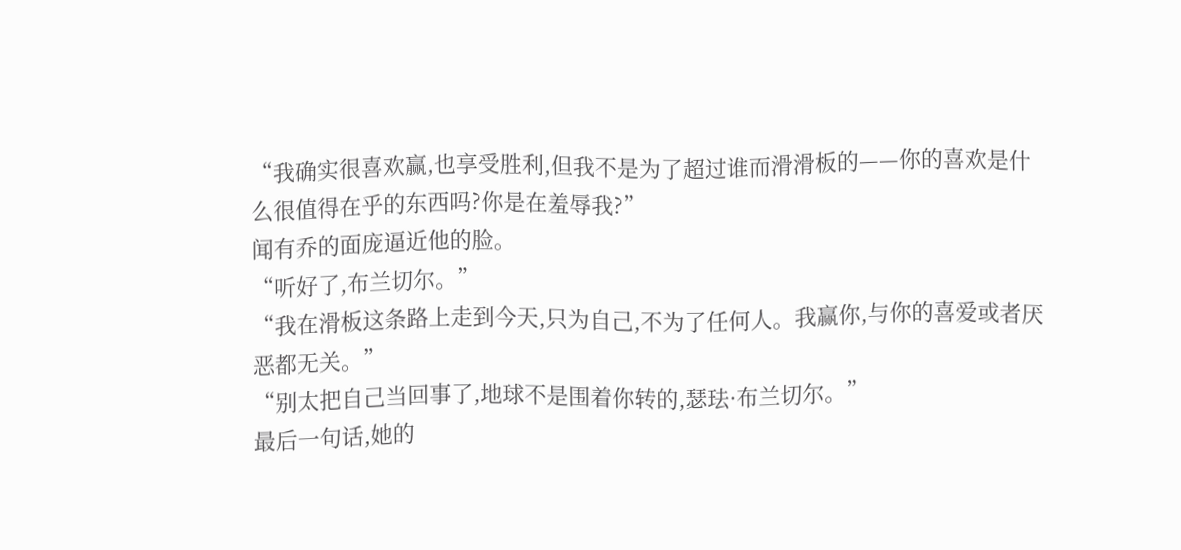“我确实很喜欢赢,也享受胜利,但我不是为了超过谁而滑滑板的——你的喜欢是什么很值得在乎的东西吗?你是在羞辱我?”
闻有乔的面庞逼近他的脸。
“听好了,布兰切尔。”
“我在滑板这条路上走到今天,只为自己,不为了任何人。我赢你,与你的喜爱或者厌恶都无关。”
“别太把自己当回事了,地球不是围着你转的,瑟珐·布兰切尔。”
最后一句话,她的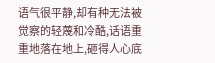语气很平静,却有种无法被觉察的轻蔑和冷酷,话语重重地落在地上,砸得人心底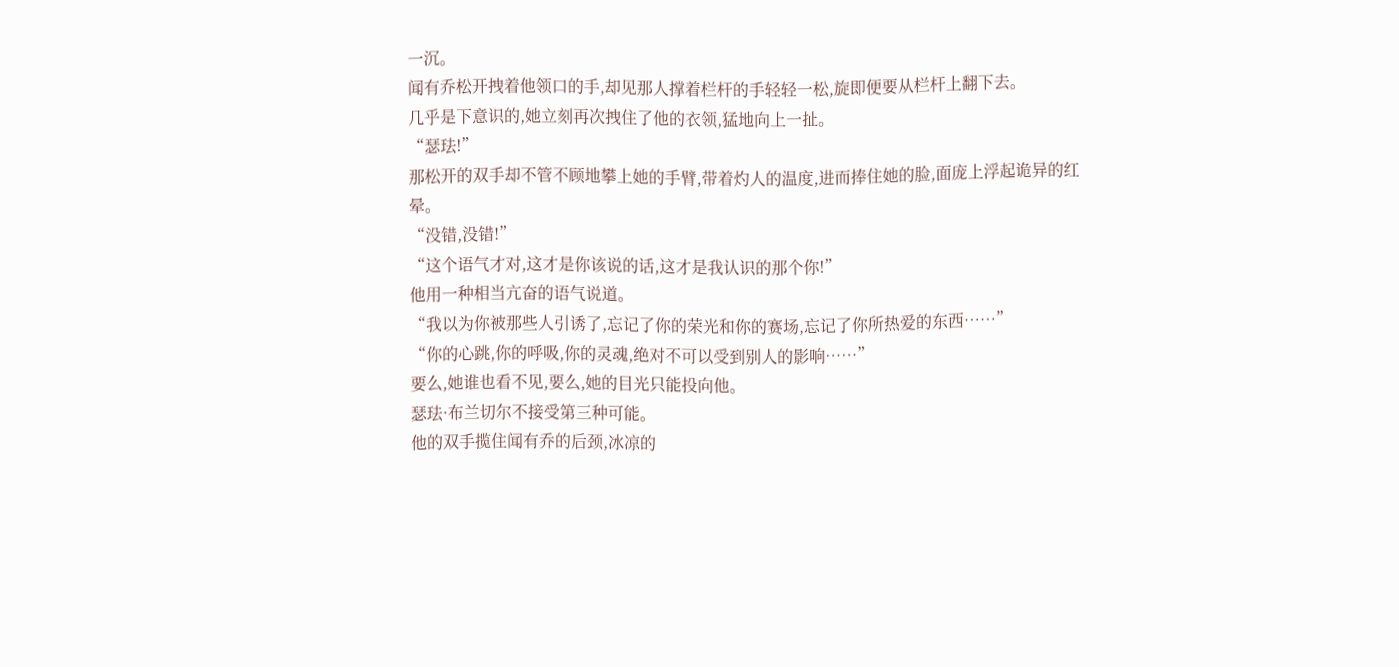一沉。
闻有乔松开拽着他领口的手,却见那人撑着栏杆的手轻轻一松,旋即便要从栏杆上翻下去。
几乎是下意识的,她立刻再次拽住了他的衣领,猛地向上一扯。
“瑟珐!”
那松开的双手却不管不顾地攀上她的手臂,带着灼人的温度,进而捧住她的脸,面庞上浮起诡异的红晕。
“没错,没错!”
“这个语气才对,这才是你该说的话,这才是我认识的那个你!”
他用一种相当亢奋的语气说道。
“我以为你被那些人引诱了,忘记了你的荣光和你的赛场,忘记了你所热爱的东西……”
“你的心跳,你的呼吸,你的灵魂,绝对不可以受到别人的影响……”
要么,她谁也看不见,要么,她的目光只能投向他。
瑟珐·布兰切尔不接受第三种可能。
他的双手揽住闻有乔的后颈,冰凉的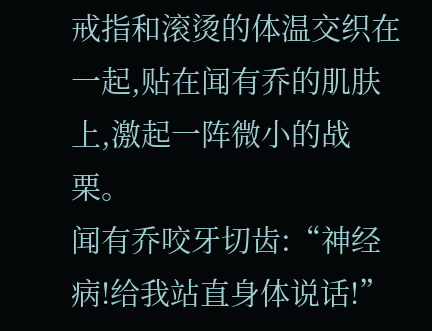戒指和滚烫的体温交织在一起,贴在闻有乔的肌肤上,激起一阵微小的战栗。
闻有乔咬牙切齿:“神经病!给我站直身体说话!”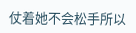仗着她不会松手所以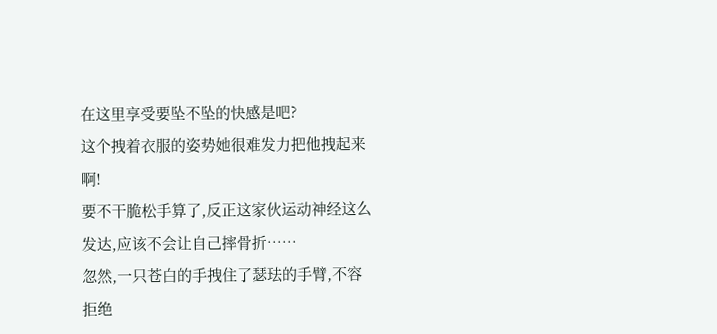在这里享受要坠不坠的快感是吧?
这个拽着衣服的姿势她很难发力把他拽起来啊!
要不干脆松手算了,反正这家伙运动神经这么发达,应该不会让自己摔骨折……
忽然,一只苍白的手拽住了瑟珐的手臂,不容拒绝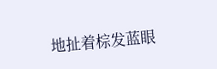地扯着棕发蓝眼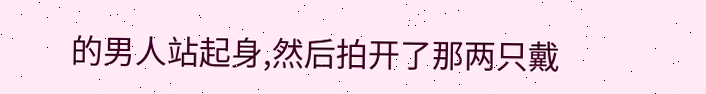的男人站起身,然后拍开了那两只戴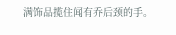满饰品揽住闻有乔后颈的手。